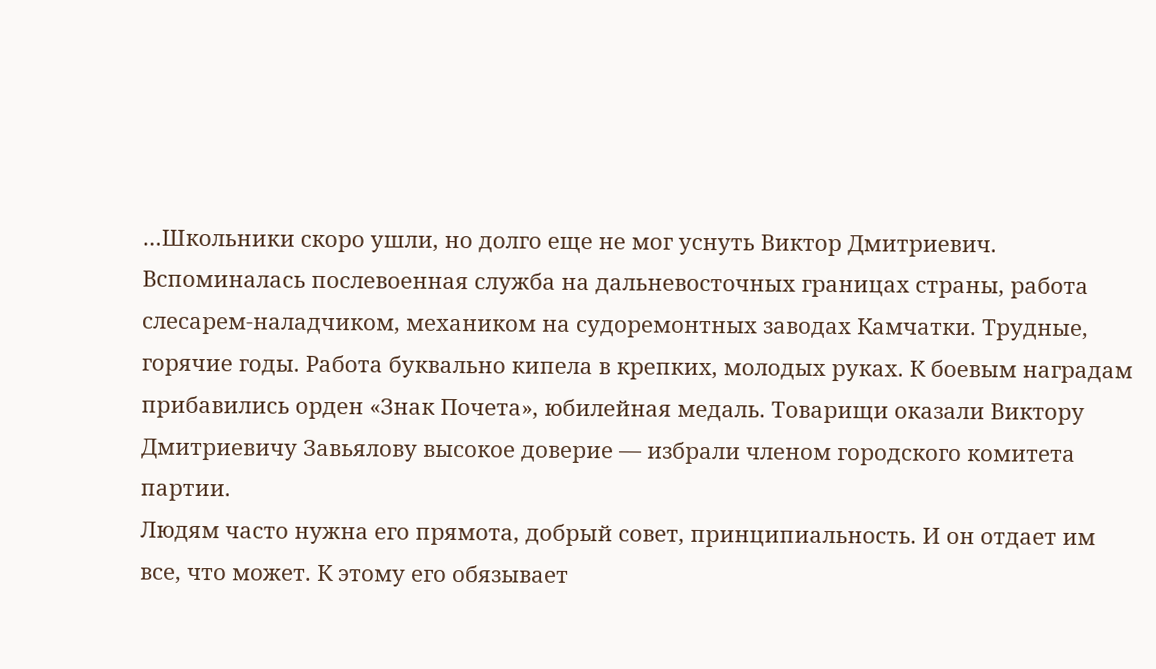…Школьники скоро ушли, но долго еще не мог уснуть Виктор Дмитриевич. Вспоминалась послевоенная служба на дальневосточных границах страны, работа слесарем-наладчиком, механиком на судоремонтных заводах Камчатки. Трудные, горячие годы. Работа буквально кипела в крепких, молодых руках. К боевым наградам прибавились орден «Знак Почета», юбилейная медаль. Товарищи оказали Виктору Дмитриевичу Завьялову высокое доверие — избрали членом городского комитета партии.
Людям часто нужна его прямота, добрый совет, принципиальность. И он отдает им все, что может. К этому его обязывает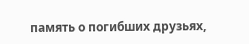память о погибших друзьях,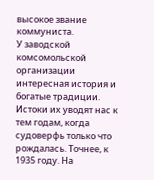высокое звание коммуниста.
У заводской комсомольской организации интересная история и богатые традиции. Истоки их уводят нас к тем годам, когда судоверфь только что рождалась. Точнее, к 1935 году. На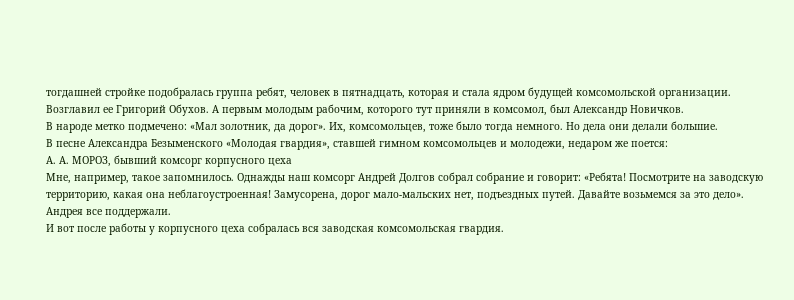тогдашней стройке подобралась группа ребят, человек в пятнадцать, которая и стала ядром будущей комсомольской организации. Возглавил ее Григорий Обухов. А первым молодым рабочим, которого тут приняли в комсомол, был Александр Новичков.
В народе метко подмечено: «Мал золотник, да дорог». Их, комсомольцев, тоже было тогда немного. Но дела они делали большие.
В песне Александра Безыменского «Молодая гвардия», ставшей гимном комсомольцев и молодежи, недаром же поется:
А. А. МОРОЗ, бывший комсорг корпусного цеха
Мне, например, такое запомнилось. Однажды наш комсорг Андрей Долгов собрал собрание и говорит: «Ребята! Посмотрите на заводскую территорию, какая она неблагоустроенная! Замусорена, дорог мало-мальских нет, подъездных путей. Давайте возьмемся за это дело». Андрея все поддержали.
И вот после работы у корпусного цеха собралась вся заводская комсомольская гвардия.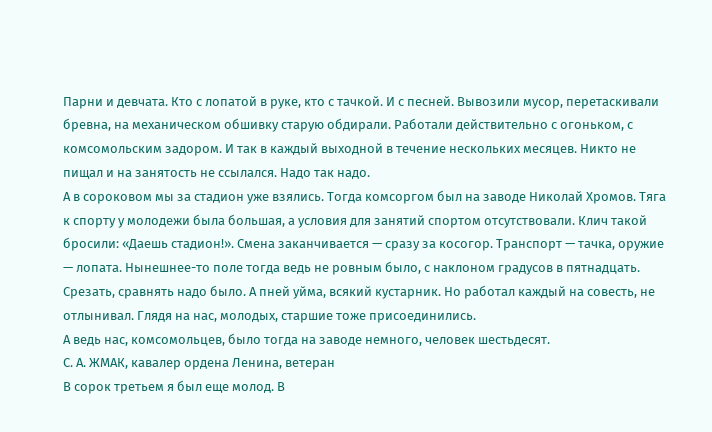Парни и девчата. Кто с лопатой в руке, кто с тачкой. И с песней. Вывозили мусор, перетаскивали бревна, на механическом обшивку старую обдирали. Работали действительно с огоньком, с комсомольским задором. И так в каждый выходной в течение нескольких месяцев. Никто не пищал и на занятость не ссылался. Надо так надо.
А в сороковом мы за стадион уже взялись. Тогда комсоргом был на заводе Николай Хромов. Тяга к спорту у молодежи была большая, а условия для занятий спортом отсутствовали. Клич такой бросили: «Даешь стадион!». Смена заканчивается — сразу за косогор. Транспорт — тачка, оружие — лопата. Нынешнее-то поле тогда ведь не ровным было, с наклоном градусов в пятнадцать. Срезать, сравнять надо было. А пней уйма, всякий кустарник. Но работал каждый на совесть, не отлынивал. Глядя на нас, молодых, старшие тоже присоединились.
А ведь нас, комсомольцев, было тогда на заводе немного, человек шестьдесят.
С. А. ЖМАК, кавалер ордена Ленина, ветеран
В сорок третьем я был еще молод. В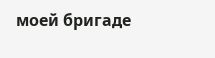моей бригаде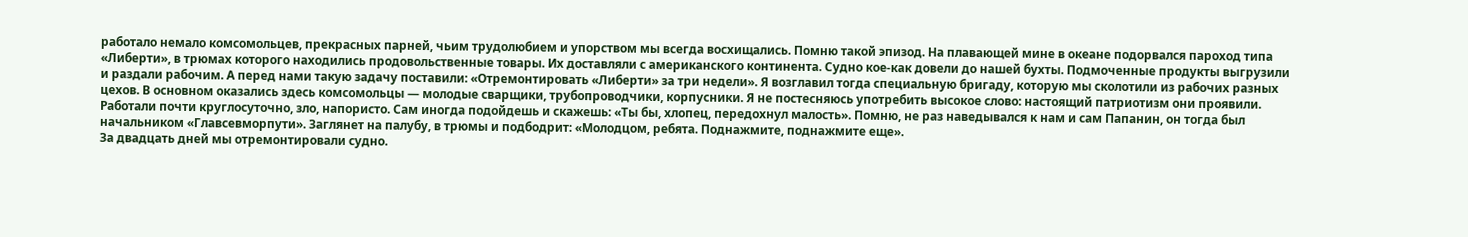работало немало комсомольцев, прекрасных парней, чьим трудолюбием и упорством мы всегда восхищались. Помню такой эпизод. На плавающей мине в океане подорвался пароход типа «Либерти», в трюмах которого находились продовольственные товары. Их доставляли с американского континента. Судно кое-как довели до нашей бухты. Подмоченные продукты выгрузили и раздали рабочим. А перед нами такую задачу поставили: «Отремонтировать «Либерти» за три недели». Я возглавил тогда специальную бригаду, которую мы сколотили из рабочих разных цехов. В основном оказались здесь комсомольцы — молодые сварщики, трубопроводчики, корпусники. Я не постесняюсь употребить высокое слово: настоящий патриотизм они проявили. Работали почти круглосуточно, зло, напористо. Сам иногда подойдешь и скажешь: «Ты бы, хлопец, передохнул малость». Помню, не раз наведывался к нам и сам Папанин, он тогда был начальником «Главсевморпути». Заглянет на палубу, в трюмы и подбодрит: «Молодцом, ребята. Поднажмите, поднажмите еще».
За двадцать дней мы отремонтировали судно.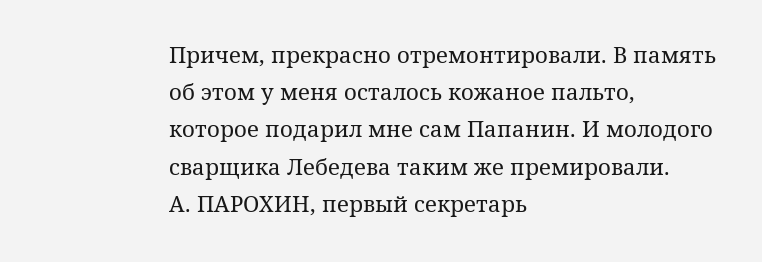Причем, прекрасно отремонтировали. В память об этом у меня осталось кожаное пальто, которое подарил мне сам Папанин. И молодого сварщика Лебедева таким же премировали.
А. ПАРОХИН, первый секретарь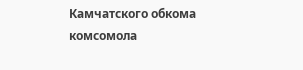Камчатского обкома комсомола